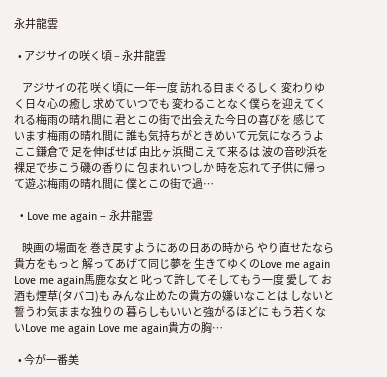永井龍雲

  • アジサイの咲く頃 – 永井龍雲

    アジサイの花 咲く頃に一年一度 訪れる目まぐるしく 変わりゆく日々心の癒し 求めていつでも 変わることなく僕らを迎えてくれる梅雨の晴れ間に 君とこの街で出会えた今日の喜びを 感じています梅雨の晴れ間に 誰も気持ちがときめいて元気になろうよ ここ鎌倉で 足を伸ばせば 由比ヶ浜聞こえて来るは 波の音砂浜を 裸足で歩こう磯の香りに 包まれいつしか 時を忘れて子供に帰って遊ぶ梅雨の晴れ間に 僕とこの街で過…

  • Love me again – 永井龍雲

    映画の場面を 巻き戻すようにあの日あの時から やり直せたなら貴方をもっと 解ってあげて同じ夢を 生きてゆくのLove me again Love me again馬鹿な女と 叱って許してそしてもう一度 愛して お酒も煙草(タバコ)も みんな止めたの貴方の嫌いなことは しないと誓うわ気ままな独りの 暮らしもいいと強がるほどに もう若くないLove me again Love me again貴方の胸…

  • 今が一番美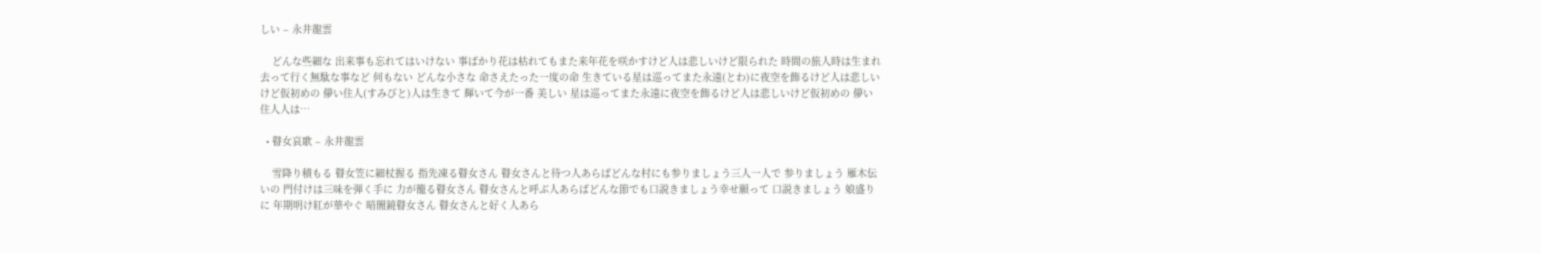しい – 永井龍雲

    どんな些細な 出来事も忘れてはいけない 事ばかり花は枯れてもまた来年花を咲かすけど人は悲しいけど限られた 時間の旅人時は生まれ 去って行く無駄な事など 何もない どんな小さな 命さえたった一度の命 生きている星は巡ってまた永遠(とわ)に夜空を飾るけど人は悲しいけど仮初めの 儚い住人(すみびと)人は生きて 輝いて今が一番 美しい 星は巡ってまた永遠に夜空を飾るけど人は悲しいけど仮初めの 儚い住人人は…

  • 瞽女哀歌 – 永井龍雲

    雪降り積もる 瞽女笠に細杖握る 指先凍る瞽女さん 瞽女さんと待つ人あらばどんな村にも参りましょう三人一人で 参りましょう 雁木伝いの 門付けは三味を弾く手に 力が籠る瞽女さん 瞽女さんと呼ぶ人あらばどんな節でも口説きましょう幸せ願って 口説きましょう 娘盛りに 年期明け紅が華やぐ 暗闇鏡瞽女さん 瞽女さんと好く人あら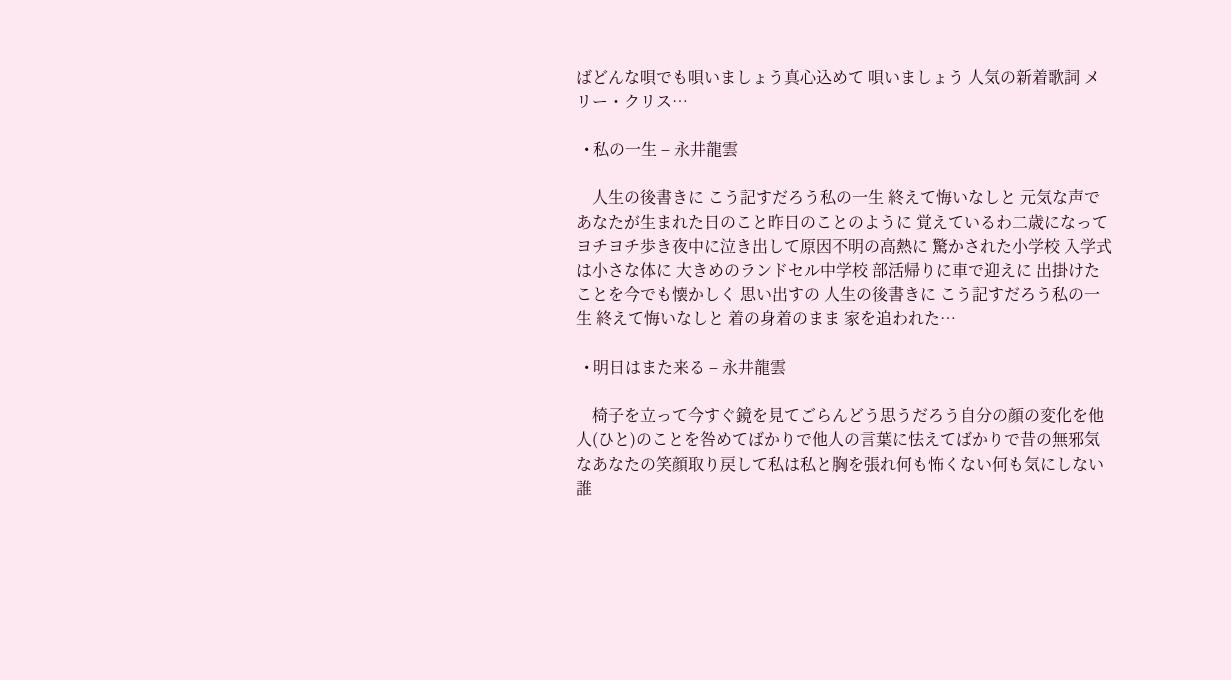ばどんな唄でも唄いましょう真心込めて 唄いましょう 人気の新着歌詞 メリー・クリス…

  • 私の一生 – 永井龍雲

    人生の後書きに こう記すだろう私の一生 終えて悔いなしと 元気な声で あなたが生まれた日のこと昨日のことのように 覚えているわ二歳になって ヨチヨチ歩き夜中に泣き出して原因不明の高熱に 驚かされた小学校 入学式は小さな体に 大きめのランドセル中学校 部活帰りに車で迎えに 出掛けたことを今でも懐かしく 思い出すの 人生の後書きに こう記すだろう私の一生 終えて悔いなしと 着の身着のまま 家を追われた…

  • 明日はまた来る – 永井龍雲

    椅子を立って今すぐ鏡を見てごらんどう思うだろう自分の顔の変化を他人(ひと)のことを咎めてばかりで他人の言葉に怯えてばかりで昔の無邪気なあなたの笑顔取り戻して私は私と胸を張れ何も怖くない何も気にしない誰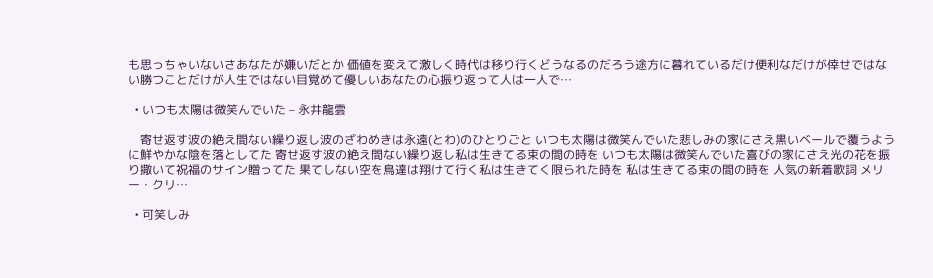も思っちゃいないさあなたが嫌いだとか 価値を変えて激しく時代は移り行くどうなるのだろう途方に暮れているだけ便利なだけが倖せではない勝つことだけが人生ではない目覚めて優しいあなたの心振り返って人は一人で…

  • いつも太陽は微笑んでいた – 永井龍雲

    寄せ返す波の絶え間ない繰り返し波のざわめきは永遠(とわ)のひとりごと いつも太陽は微笑んでいた悲しみの家にさえ黒いベールで覆うように鮮やかな陰を落としてた 寄せ返す波の絶え間ない繰り返し私は生きてる束の間の時を いつも太陽は微笑んでいた喜びの家にさえ光の花を振り撒いて祝福のサイン贈ってた 果てしない空を鳥達は翔けて行く私は生きてく限られた時を 私は生きてる束の間の時を 人気の新着歌詞 メリー・クリ…

  • 可笑しみ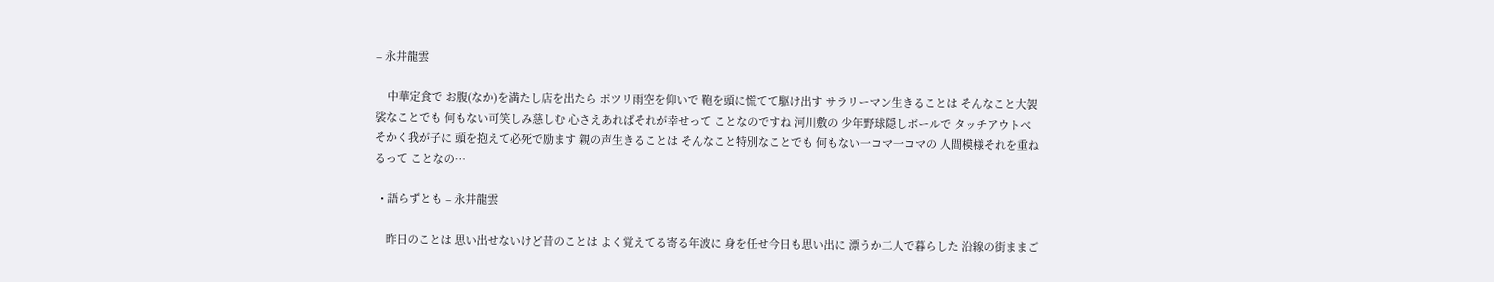– 永井龍雲

    中華定食で お腹(なか)を満たし店を出たら ポツリ雨空を仰いで 鞄を頭に慌てて駆け出す サラリーマン生きることは そんなこと大袈裟なことでも 何もない可笑しみ慈しむ 心さえあればそれが幸せって ことなのですね 河川敷の 少年野球隠しボールで タッチアウトべそかく我が子に 頭を抱えて必死で励ます 親の声生きることは そんなこと特別なことでも 何もない一コマ一コマの 人間模様それを重ねるって ことなの…

  • 語らずとも – 永井龍雲

    昨日のことは 思い出せないけど昔のことは よく覚えてる寄る年波に 身を任せ今日も思い出に 漂うか二人で暮らした 沿線の街ままご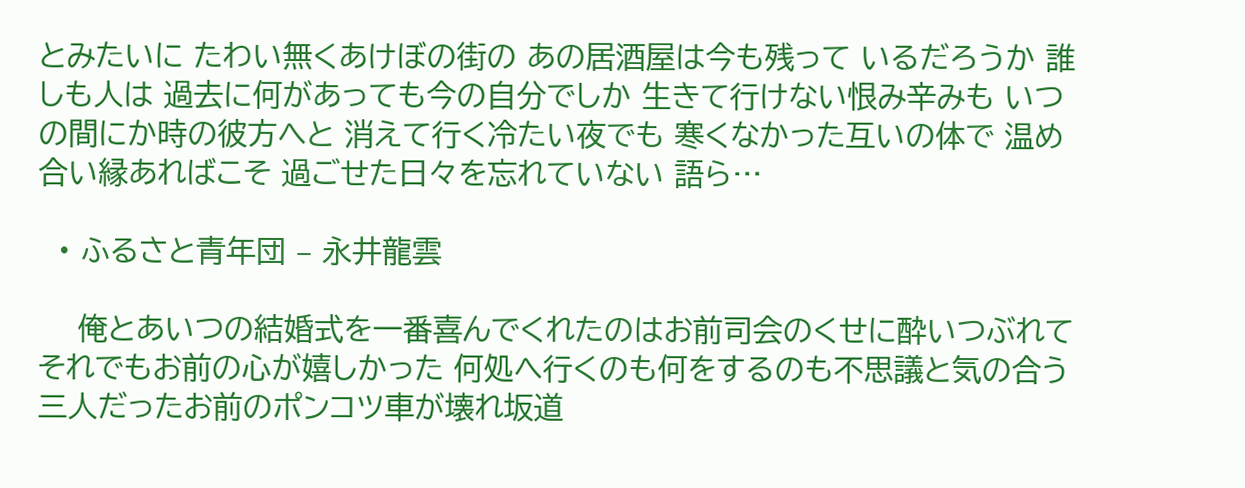とみたいに たわい無くあけぼの街の あの居酒屋は今も残って いるだろうか 誰しも人は 過去に何があっても今の自分でしか 生きて行けない恨み辛みも いつの間にか時の彼方へと 消えて行く冷たい夜でも 寒くなかった互いの体で 温め合い縁あればこそ 過ごせた日々を忘れていない 語ら…

  • ふるさと青年団 – 永井龍雲

    俺とあいつの結婚式を一番喜んでくれたのはお前司会のくせに酔いつぶれてそれでもお前の心が嬉しかった 何処へ行くのも何をするのも不思議と気の合う三人だったお前のポンコツ車が壊れ坂道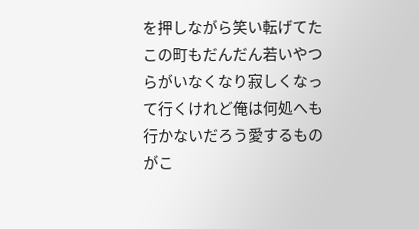を押しながら笑い転げてた この町もだんだん若いやつらがいなくなり寂しくなって行くけれど俺は何処へも行かないだろう愛するものがこ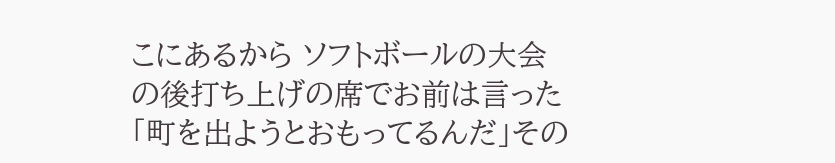こにあるから ソフトボールの大会の後打ち上げの席でお前は言った「町を出ようとおもってるんだ」その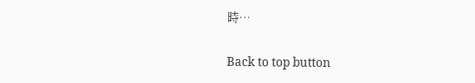時…

Back to top button